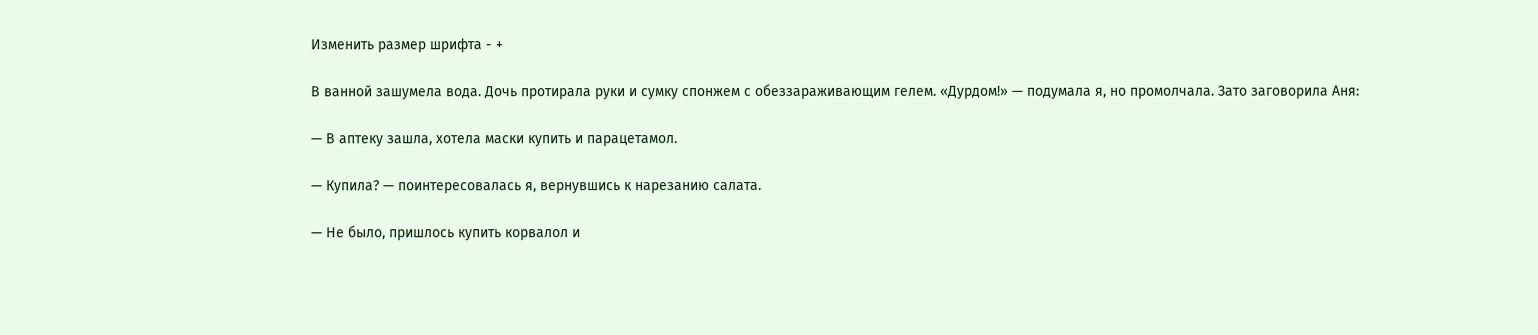Изменить размер шрифта - +

В ванной зашумела вода. Дочь протирала руки и сумку спонжем с обеззараживающим гелем. «Дурдом!» — подумала я, но промолчала. Зато заговорила Аня:

— В аптеку зашла, хотела маски купить и парацетамол.

— Купила? — поинтересовалась я, вернувшись к нарезанию салата.

— Не было, пришлось купить корвалол и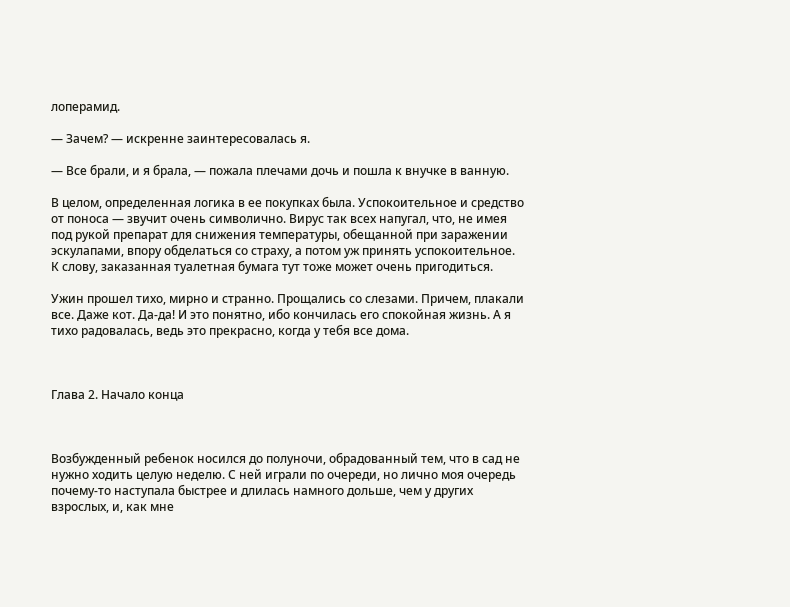лоперамид.

— Зачем? — искренне заинтересовалась я.

— Все брали, и я брала, — пожала плечами дочь и пошла к внучке в ванную.

В целом, определенная логика в ее покупках была. Успокоительное и средство от поноса — звучит очень символично. Вирус так всех напугал, что, не имея под рукой препарат для снижения температуры, обещанной при заражении эскулапами, впору обделаться со страху, а потом уж принять успокоительное. К слову, заказанная туалетная бумага тут тоже может очень пригодиться.

Ужин прошел тихо, мирно и странно. Прощались со слезами. Причем, плакали все. Даже кот. Да-да! И это понятно, ибо кончилась его спокойная жизнь. А я тихо радовалась, ведь это прекрасно, когда у тебя все дома.



Глава 2. Начало конца



Возбужденный ребенок носился до полуночи, обрадованный тем, что в сад не нужно ходить целую неделю. С ней играли по очереди, но лично моя очередь почему-то наступала быстрее и длилась намного дольше, чем у других взрослых, и, как мне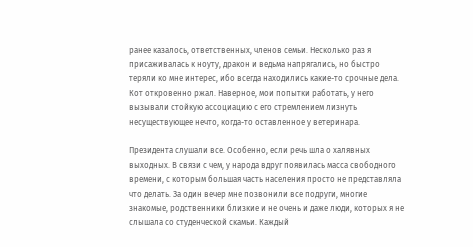ранее казалось, ответственных, членов семьи. Несколько раз я присаживалась к ноуту, дракон и ведьма напрягались, но быстро теряли ко мне интерес, ибо всегда находились какие-то срочные дела. Кот откровенно ржал. Наверное, мои попытки работать, у него вызывали стойкую ассоциацию с его стремлением лизнуть несуществующее нечто, когда-то оставленное у ветеринара.

Президента слушали все. Особенно, если речь шла о халявных выходных. В связи с чем, у народа вдруг появилась масса свободного времени, с которым большая часть населения просто не представляла что делать. За один вечер мне позвонили все подруги, многие знакомые, родственники близкие и не очень и даже люди, которых я не слышала со студенческой скамьи. Каждый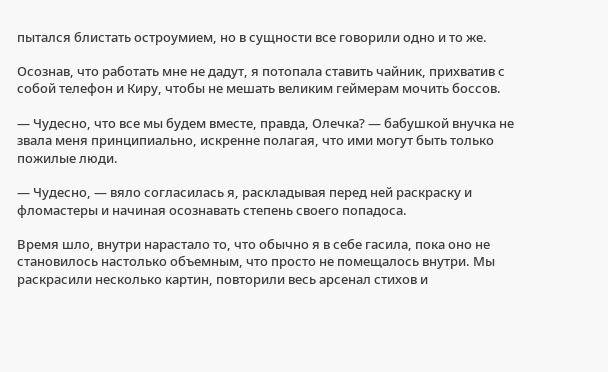пытался блистать остроумием, но в сущности все говорили одно и то же.

Осознав, что работать мне не дадут, я потопала ставить чайник, прихватив с собой телефон и Киру, чтобы не мешать великим геймерам мочить боссов.

— Чудесно, что все мы будем вместе, правда, Олечка? — бабушкой внучка не звала меня принципиально, искренне полагая, что ими могут быть только пожилые люди.

— Чудесно, — вяло согласилась я, раскладывая перед ней раскраску и фломастеры и начиная осознавать степень своего попадоса.

Время шло, внутри нарастало то, что обычно я в себе гасила, пока оно не становилось настолько объемным, что просто не помещалось внутри. Мы раскрасили несколько картин, повторили весь арсенал стихов и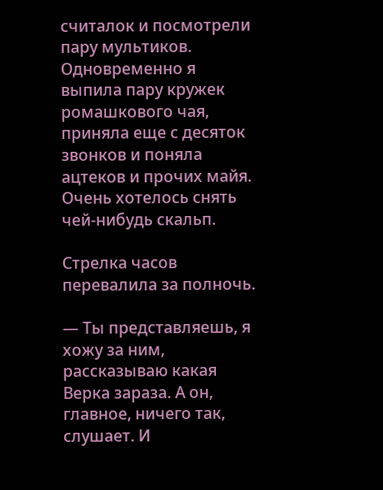считалок и посмотрели пару мультиков. Одновременно я выпила пару кружек ромашкового чая, приняла еще с десяток звонков и поняла ацтеков и прочих майя. Очень хотелось снять чей-нибудь скальп.

Стрелка часов перевалила за полночь.

— Ты представляешь, я хожу за ним, рассказываю какая Верка зараза. А он, главное, ничего так, слушает. И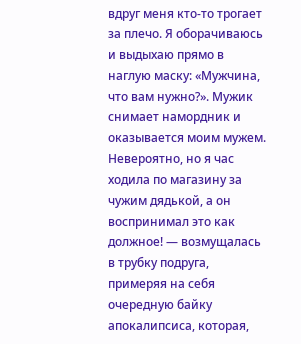вдруг меня кто-то трогает за плечо. Я оборачиваюсь и выдыхаю прямо в наглую маску: «Мужчина, что вам нужно?». Мужик снимает намордник и оказывается моим мужем. Невероятно, но я час ходила по магазину за чужим дядькой, а он воспринимал это как должное! — возмущалась в трубку подруга, примеряя на себя очередную байку апокалипсиса, которая,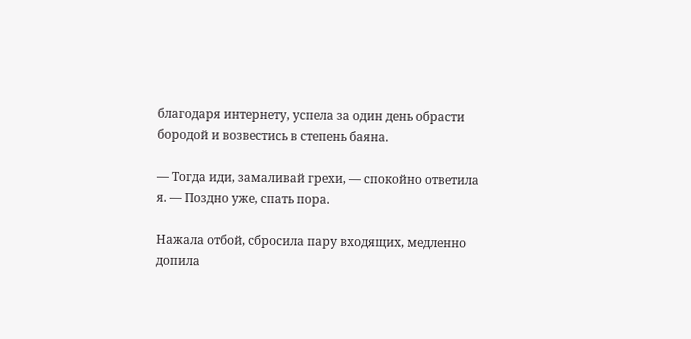благодаря интернету, успела за один день обрасти бородой и возвестись в степень баяна.

— Тогда иди, замаливай грехи, — спокойно ответила я. — Поздно уже, спать пора.

Нажала отбой, сбросила пару входящих, медленно допила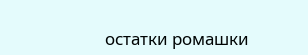остатки ромашки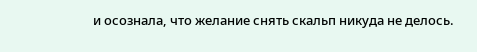и осознала, что желание снять скальп никуда не делось.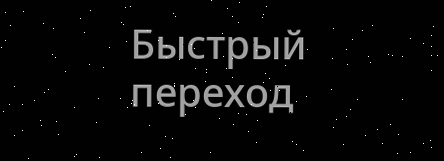Быстрый переход